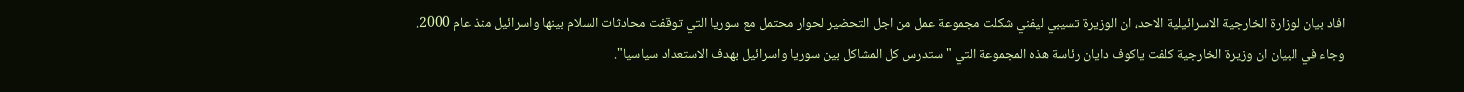افاد بيان لوزارة الخارجية الاسرائيلية الاحد، ان الوزيرة تسيبي ليفني شكلت مجموعة عمل من اجل التحضير لحوار محتمل مع سوريا التي توقفت محادثات السلام بينها واسرائيل منذ عام 2000.
وجاء في البيان ان وزيرة الخارجية كلفت ياكوف دايان رئاسة هذه المجموعة التي "ستدرس كل المشاكل بين سوريا واسرائيل بهدف الاستعداد سياسيا".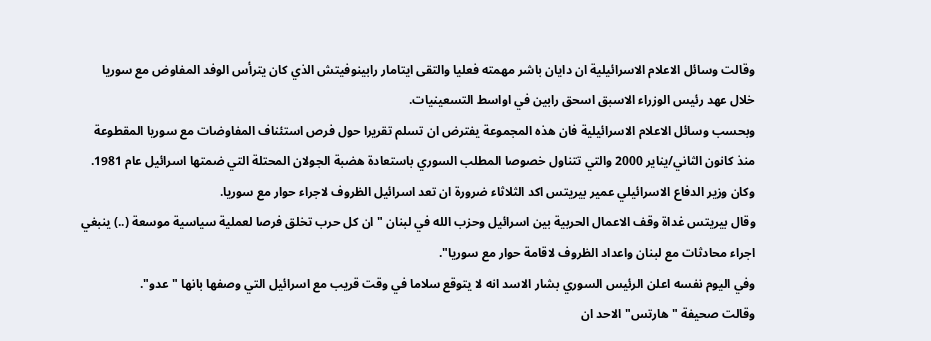وقالت وسائل الاعلام الاسرائيلية ان دايان باشر مهمته فعليا والتقى ايتامار رابينوفيتش الذي كان يترأس الوفد المفاوض مع سوريا خلال عهد رئيس الوزراء الاسبق اسحق رابين في اواسط التسعينيات.
وبحسب وسائل الاعلام الاسرائيلية فان هذه المجموعة يفترض ان تسلم تقريرا حول فرص استئناف المفاوضات مع سوريا المقطوعة منذ كانون الثاني/يناير 2000 والتي تتناول خصوصا المطلب السوري باستعادة هضبة الجولان المحتلة التي ضمتها اسرائيل عام 1981.
وكان وزير الدفاع الاسرائيلي عمير بيريتس اكد الثلاثاء ضرورة ان تعد اسرائيل الظروف لاجراء حوار مع سوريا.
وقال بيريتس غداة وقف الاعمال الحربية بين اسرائيل وحزب الله في لبنان "ان كل حرب تخلق فرصا لعملية سياسية موسعة (..) ينبغي اجراء محادثات مع لبنان واعداد الظروف لاقامة حوار مع سوريا".
وفي اليوم نفسه اعلن الرئيس السوري بشار الاسد انه لا يتوقع سلاما في وقت قريب مع اسرائيل التي وصفها بانها "عدو".
وقالت صحيفة "هارتس" الاحد ان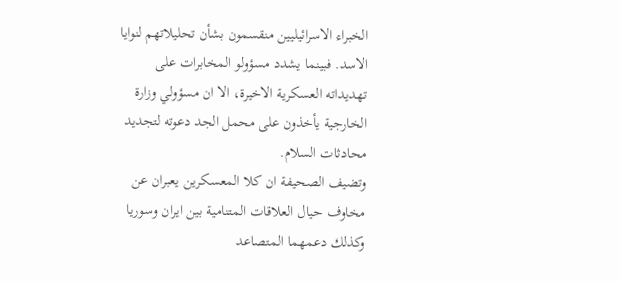الخبراء الاسرائيليين منقسمون بشأن تحليلاتهم لنوايا الاسد. فبينما يشدد مسؤولو المخابرات على تهديداته العسكرية الاخيرة، الا ان مسؤولي وزارة الخارجية يأخذون على محمل الجد دعوته لتجديد محادثات السلام.
وتضيف الصحيفة ان كلا المعسكرين يعبران عن مخاوف حيال العلاقات المتنامية بين ايران وسوريا وكذلك دعمهما المتصاعد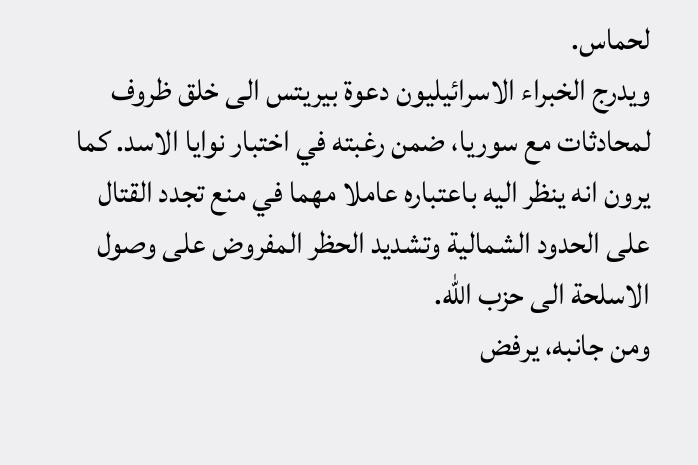لحماس.
ويدرج الخبراء الاسرائيليون دعوة بيريتس الى خلق ظروف لمحادثات مع سوريا، ضمن رغبته في اختبار نوايا الاسد. كما يرون انه ينظر اليه باعتباره عاملا مهما في منع تجدد القتال على الحدود الشمالية وتشديد الحظر المفروض على وصول الاسلحة الى حزب الله.
ومن جانبه، يرفض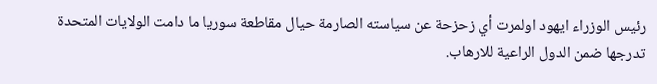رئيس الوزراء ايهود اولمرت أي زحزحة عن سياسته الصارمة حيال مقاطعة سوريا ما دامت الولايات المتحدة تدرجها ضمن الدول الراعية للارهاب.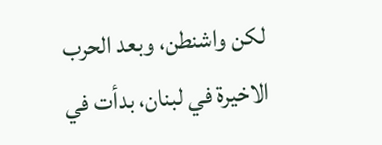لكن واشنطن، وبعد الحرب الاخيرة في لبنان، بدأت في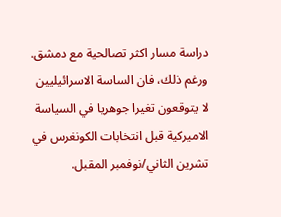دراسة مسار اكثر تصالحية مع دمشق. ورغم ذلك، فان الساسة الاسرائيليين لا يتوقعون تغيرا جوهريا في السياسة الاميركية قبل انتخابات الكونغرس في تشرين الثاني/نوفمبر المقبل.